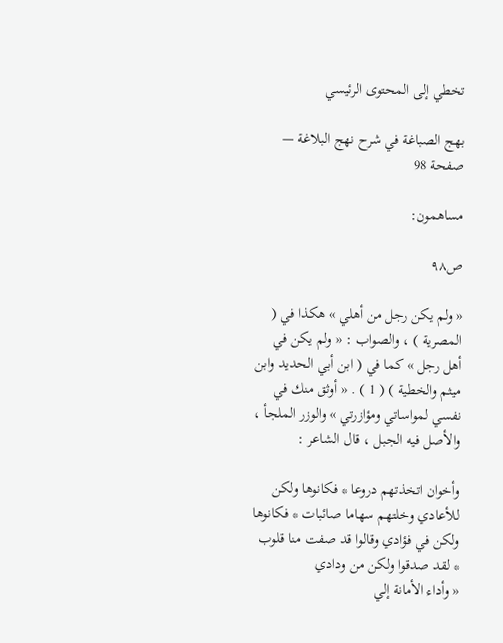تخطي إلى المحتوى الرئيسي

بهج الصباغة في شرح نهج البلاغة — صفحة 98

مساهمون:

ص٩٨

« ولم يكن رجل من أهلي » هكذا في ( المصرية ) ، والصواب : « ولم يكن في أهل رجل » كما في ( ابن أبي الحديد وابن ميثم والخطية ) ( 1 ) . « أوثق منك في نفسي لمواساتي ومؤازرتي » والوزر الملجأ ، والأصل فيه الجبل ، قال الشاعر :

وأخوان اتخذتهم دروعا * فكانوها ولكن للأعادي وخلتهم سهاما صائبات * فكانوها ولكن في فؤادي وقالوا قد صفت منا قلوب * لقد صدقوا ولكن من ودادي
« وأداء الأمانة إلي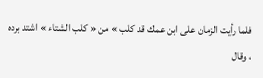فلما رأيت الزمان على ابن عمك قد كلب » من « كلب الشتاء » اشتد برده ، وقال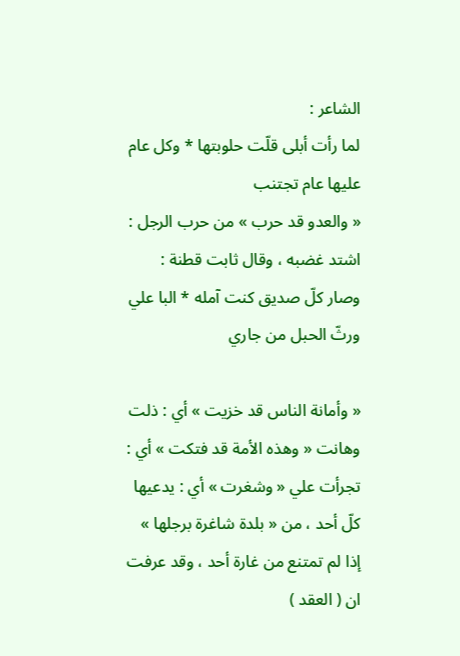الشاعر :
لما رأت أبلى قلّت حلوبتها * وكل عام عليها عام تجتنب
« والعدو قد حرب » من حرب الرجل : اشتد غضبه ، وقال ثابت قطنة :
وصار كلّ صديق كنت آمله * البا علي ورثّ الحبل من جاري

« وأمانة الناس قد خزيت » أي : ذلت وهانت « وهذه الأمة قد فتكت » أي : تجرأت علي « وشغرت » أي : يدعيها كلّ أحد ، من « بلدة شاغرة برجلها » إذا لم تمتنع من غارة أحد ، وقد عرفت ان ( العقد )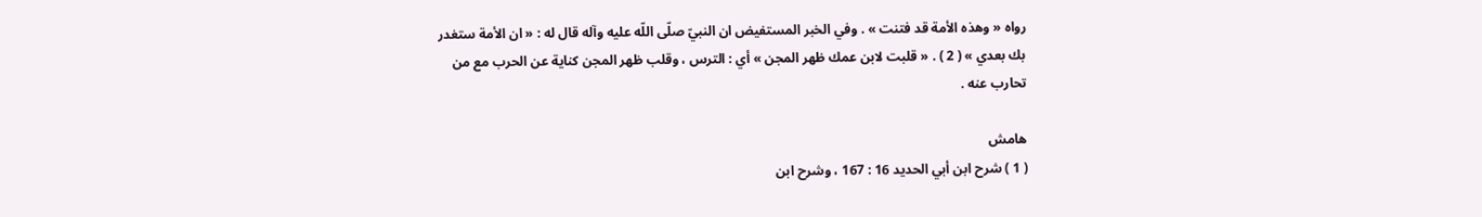رواه « وهذه الأمة قد فتنت » . وفي الخبر المستفيض ان النبيّ صلّى اللّه عليه وآله قال له : « ان الأمة ستغدر بك بعدي » ( 2 ) . « قلبت لابن عمك ظهر المجن » أي : الترس ، وقلب ظهر المجن كناية عن الحرب مع من تحارب عنه .

هامش
( 1 ) شرح ابن أبي الحديد 16 : 167 ، وشرح ابن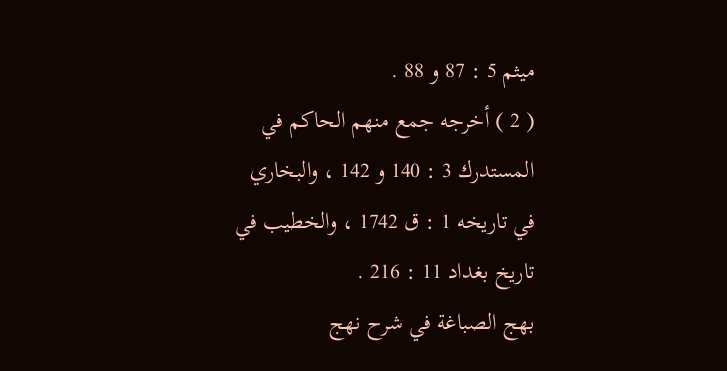ميثم 5 : 87 و 88 .
( 2 ) أخرجه جمع منهم الحاكم في المستدرك 3 : 140 و 142 ، والبخاري في تاريخه 1 : ق 1742 ، والخطيب في تاريخ بغداد 11 : 216 .
بهج الصباغة في شرح نهج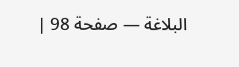البلاغة — صفحة 98 |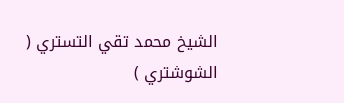الشيخ محمد تقي التستري ( الشوشتري )